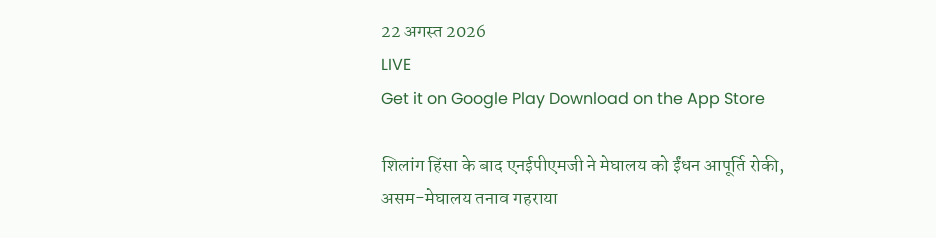22 अगस्त 2026
LIVE
Get it on Google Play Download on the App Store

शिलांग हिंसा के बाद एनईपीएमजी ने मेघालय को ईंधन आपूर्ति रोकी, असम-मेघालय तनाव गहराया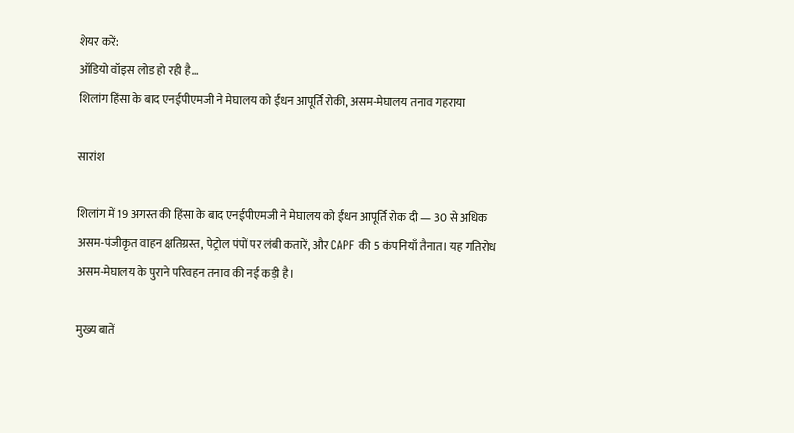शेयर करें:
ऑडियो वॉइस लोड हो रही है…
शिलांग हिंसा के बाद एनईपीएमजी ने मेघालय को ईंधन आपूर्ति रोकी, असम-मेघालय तनाव गहराया

सारांश

शिलांग में 19 अगस्त की हिंसा के बाद एनईपीएमजी ने मेघालय को ईंधन आपूर्ति रोक दी — 30 से अधिक असम-पंजीकृत वाहन क्षतिग्रस्त, पेट्रोल पंपों पर लंबी कतारें, और CAPF की 5 कंपनियाँ तैनात। यह गतिरोध असम-मेघालय के पुराने परिवहन तनाव की नई कड़ी है।

मुख्य बातें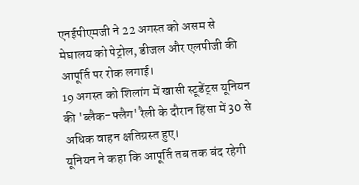एनईपीएमजी ने 22 अगस्त को असम से मेघालय को पेट्रोल, डीजल और एलपीजी की आपूर्ति पर रोक लगाई।
19 अगस्त को शिलांग में खासी स्टूडेंट्स यूनियन की 'ब्लैक-फ्लैग' रैली के दौरान हिंसा में 30 से अधिक वाहन क्षतिग्रस्त हुए।
यूनियन ने कहा कि आपूर्ति तब तक बंद रहेगी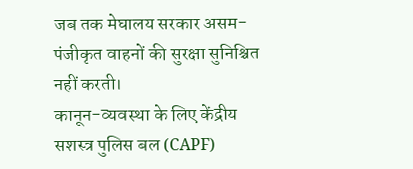जब तक मेघालय सरकार असम-पंजीकृत वाहनों की सुरक्षा सुनिश्चित नहीं करती।
कानून-व्यवस्था के लिए केंद्रीय सशस्त्र पुलिस बल (CAPF)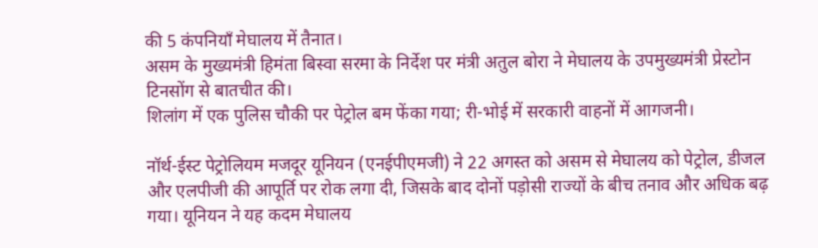की 5 कंपनियाँ मेघालय में तैनात।
असम के मुख्यमंत्री हिमंता बिस्वा सरमा के निर्देश पर मंत्री अतुल बोरा ने मेघालय के उपमुख्यमंत्री प्रेस्टोन टिनसोंग से बातचीत की।
शिलांग में एक पुलिस चौकी पर पेट्रोल बम फेंका गया; री-भोई में सरकारी वाहनों में आगजनी।

नॉर्थ-ईस्ट पेट्रोलियम मजदूर यूनियन (एनईपीएमजी) ने 22 अगस्त को असम से मेघालय को पेट्रोल, डीजल और एलपीजी की आपूर्ति पर रोक लगा दी, जिसके बाद दोनों पड़ोसी राज्यों के बीच तनाव और अधिक बढ़ गया। यूनियन ने यह कदम मेघालय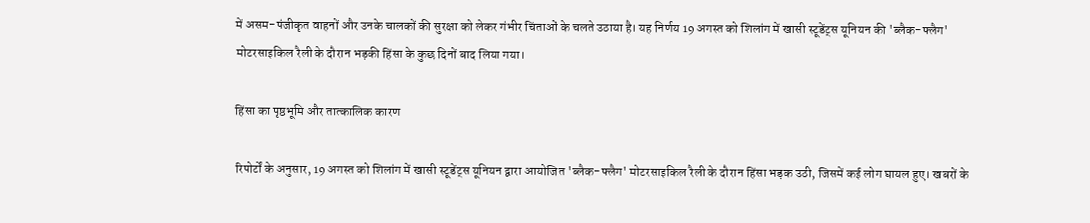में असम-पंजीकृत वाहनों और उनके चालकों की सुरक्षा को लेकर गंभीर चिंताओं के चलते उठाया है। यह निर्णय 19 अगस्त को शिलांग में खासी स्टूडेंट्स यूनियन की 'ब्लैक-फ्लैग' मोटरसाइकिल रैली के दौरान भड़की हिंसा के कुछ दिनों बाद लिया गया।

हिंसा का पृष्ठभूमि और तात्कालिक कारण

रिपोर्टों के अनुसार, 19 अगस्त को शिलांग में खासी स्टूडेंट्स यूनियन द्वारा आयोजित 'ब्लैक-फ्लैग' मोटरसाइकिल रैली के दौरान हिंसा भड़क उठी, जिसमें कई लोग घायल हुए। खबरों के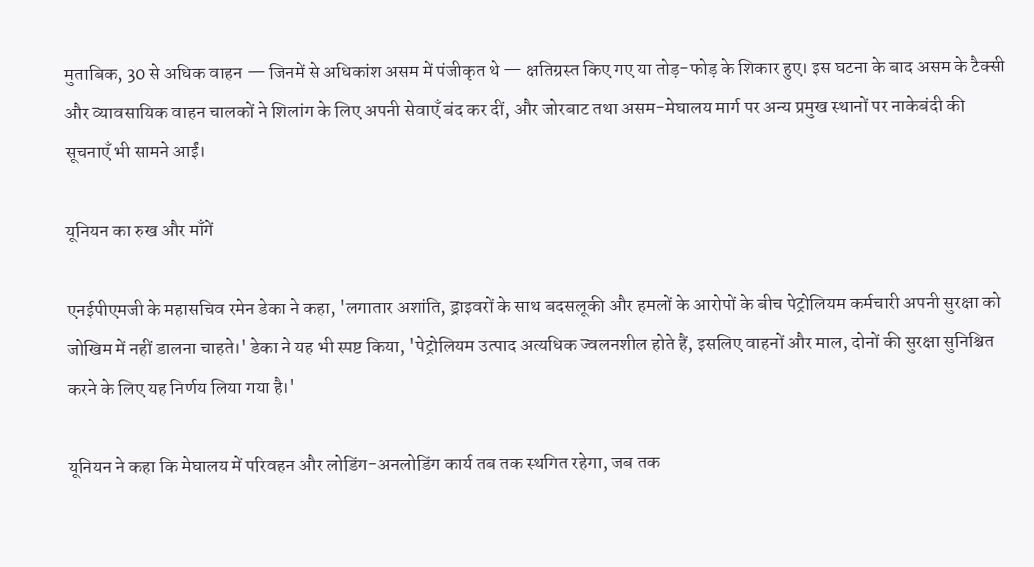मुताबिक, 30 से अधिक वाहन — जिनमें से अधिकांश असम में पंजीकृत थे — क्षतिग्रस्त किए गए या तोड़-फोड़ के शिकार हुए। इस घटना के बाद असम के टैक्सी और व्यावसायिक वाहन चालकों ने शिलांग के लिए अपनी सेवाएँ बंद कर दीं, और जोरबाट तथा असम-मेघालय मार्ग पर अन्य प्रमुख स्थानों पर नाकेबंदी की सूचनाएँ भी सामने आईं।

यूनियन का रुख और माँगें

एनईपीएमजी के महासचिव रमेन डेका ने कहा, 'लगातार अशांति, ड्राइवरों के साथ बदसलूकी और हमलों के आरोपों के बीच पेट्रोलियम कर्मचारी अपनी सुरक्षा को जोखिम में नहीं डालना चाहते।' डेका ने यह भी स्पष्ट किया, 'पेट्रोलियम उत्पाद अत्यधिक ज्वलनशील होते हैं, इसलिए वाहनों और माल, दोनों की सुरक्षा सुनिश्चित करने के लिए यह निर्णय लिया गया है।'

यूनियन ने कहा कि मेघालय में परिवहन और लोडिंग-अनलोडिंग कार्य तब तक स्थगित रहेगा, जब तक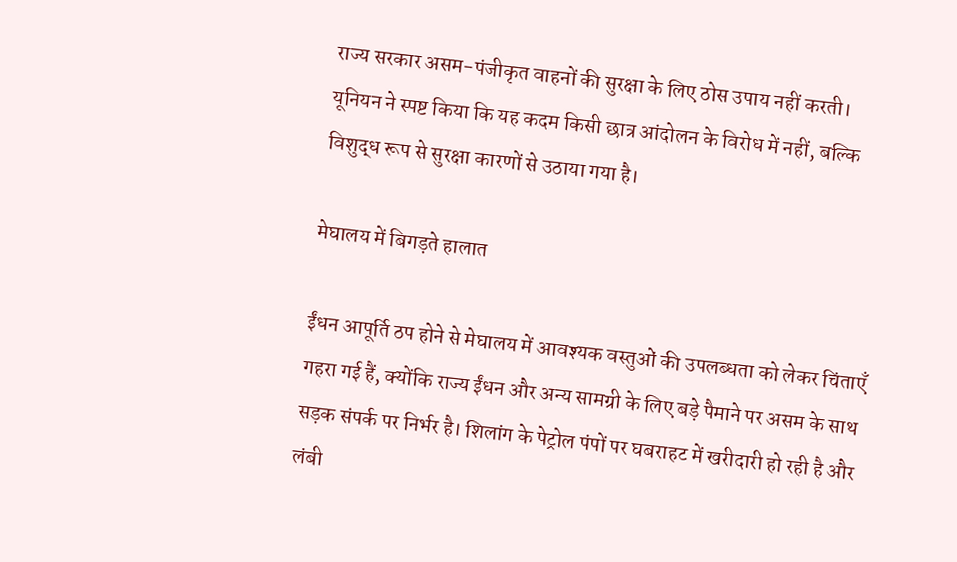राज्य सरकार असम-पंजीकृत वाहनों की सुरक्षा के लिए ठोस उपाय नहीं करती। यूनियन ने स्पष्ट किया कि यह कदम किसी छात्र आंदोलन के विरोध में नहीं, बल्कि विशुद्ध रूप से सुरक्षा कारणों से उठाया गया है।

मेघालय में बिगड़ते हालात

ईंधन आपूर्ति ठप होने से मेघालय में आवश्यक वस्तुओं की उपलब्धता को लेकर चिंताएँ गहरा गई हैं, क्योंकि राज्य ईंधन और अन्य सामग्री के लिए बड़े पैमाने पर असम के साथ सड़क संपर्क पर निर्भर है। शिलांग के पेट्रोल पंपों पर घबराहट में खरीदारी हो रही है और लंबी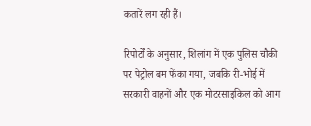कतारें लग रही हैं।

रिपोर्टों के अनुसार, शिलांग में एक पुलिस चौकी पर पेट्रोल बम फेंका गया, जबकि री-भोई में सरकारी वाहनों और एक मोटरसाइकिल को आग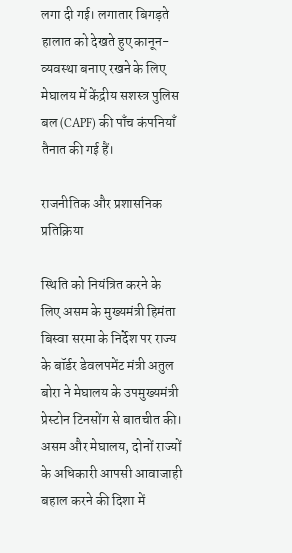लगा दी गई। लगातार बिगड़ते हालात को देखते हुए कानून-व्यवस्था बनाए रखने के लिए मेघालय में केंद्रीय सशस्त्र पुलिस बल (CAPF) की पाँच कंपनियाँ तैनात की गई हैं।

राजनीतिक और प्रशासनिक प्रतिक्रिया

स्थिति को नियंत्रित करने के लिए असम के मुख्यमंत्री हिमंता बिस्वा सरमा के निर्देश पर राज्य के बॉर्डर डेवलपमेंट मंत्री अतुल बोरा ने मेघालय के उपमुख्यमंत्री प्रेस्टोन टिनसोंग से बातचीत की। असम और मेघालय, दोनों राज्यों के अधिकारी आपसी आवाजाही बहाल करने की दिशा में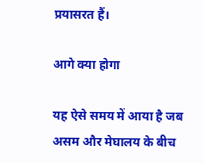प्रयासरत हैं।

आगे क्या होगा

यह ऐसे समय में आया है जब असम और मेघालय के बीच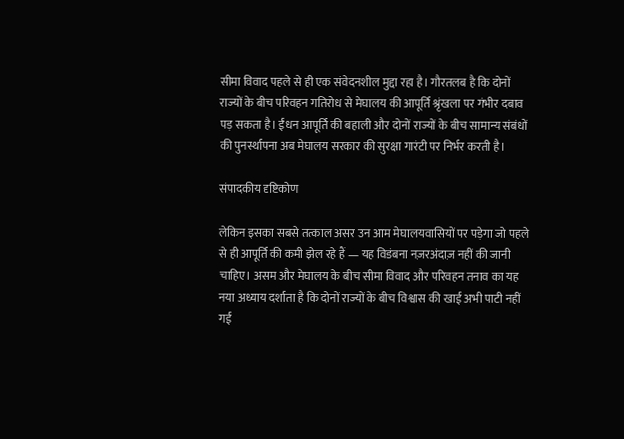सीमा विवाद पहले से ही एक संवेदनशील मुद्दा रहा है। गौरतलब है कि दोनों राज्यों के बीच परिवहन गतिरोध से मेघालय की आपूर्ति श्रृंखला पर गंभीर दबाव पड़ सकता है। ईंधन आपूर्ति की बहाली और दोनों राज्यों के बीच सामान्य संबंधों की पुनर्स्थापना अब मेघालय सरकार की सुरक्षा गारंटी पर निर्भर करती है।

संपादकीय दृष्टिकोण

लेकिन इसका सबसे तत्काल असर उन आम मेघालयवासियों पर पड़ेगा जो पहले से ही आपूर्ति की कमी झेल रहे हैं — यह विडंबना नज़रअंदाज़ नहीं की जानी चाहिए। असम और मेघालय के बीच सीमा विवाद और परिवहन तनाव का यह नया अध्याय दर्शाता है कि दोनों राज्यों के बीच विश्वास की खाई अभी पाटी नहीं गई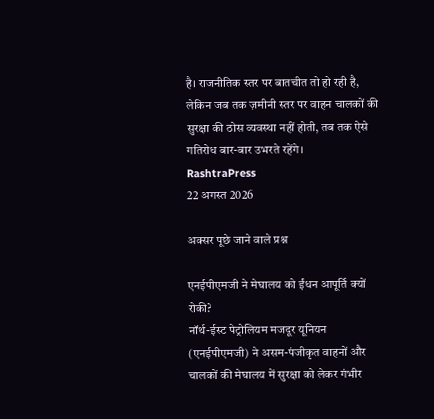है। राजनीतिक स्तर पर बातचीत तो हो रही है, लेकिन जब तक ज़मीनी स्तर पर वाहन चालकों की सुरक्षा की ठोस व्यवस्था नहीं होती, तब तक ऐसे गतिरोध बार-बार उभरते रहेंगे।
RashtraPress
22 अगस्त 2026

अक्सर पूछे जाने वाले प्रश्न

एनईपीएमजी ने मेघालय को ईंधन आपूर्ति क्यों रोकी?
नॉर्थ-ईस्ट पेट्रोलियम मजदूर यूनियन (एनईपीएमजी) ने असम-पंजीकृत वाहनों और चालकों की मेघालय में सुरक्षा को लेकर गंभीर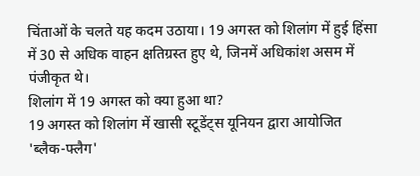चिंताओं के चलते यह कदम उठाया। 19 अगस्त को शिलांग में हुई हिंसा में 30 से अधिक वाहन क्षतिग्रस्त हुए थे, जिनमें अधिकांश असम में पंजीकृत थे।
शिलांग में 19 अगस्त को क्या हुआ था?
19 अगस्त को शिलांग में खासी स्टूडेंट्स यूनियन द्वारा आयोजित 'ब्लैक-फ्लैग'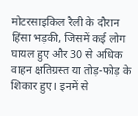मोटरसाइकिल रैली के दौरान हिंसा भड़की, जिसमें कई लोग घायल हुए और 30 से अधिक वाहन क्षतिग्रस्त या तोड़-फोड़ के शिकार हुए। इनमें से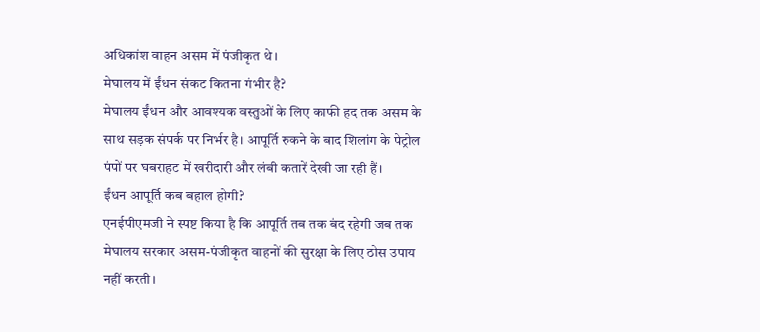अधिकांश वाहन असम में पंजीकृत थे।
मेघालय में ईंधन संकट कितना गंभीर है?
मेघालय ईंधन और आवश्यक वस्तुओं के लिए काफी हद तक असम के साथ सड़क संपर्क पर निर्भर है। आपूर्ति रुकने के बाद शिलांग के पेट्रोल पंपों पर घबराहट में खरीदारी और लंबी कतारें देखी जा रही हैं।
ईंधन आपूर्ति कब बहाल होगी?
एनईपीएमजी ने स्पष्ट किया है कि आपूर्ति तब तक बंद रहेगी जब तक मेघालय सरकार असम-पंजीकृत वाहनों की सुरक्षा के लिए ठोस उपाय नहीं करती।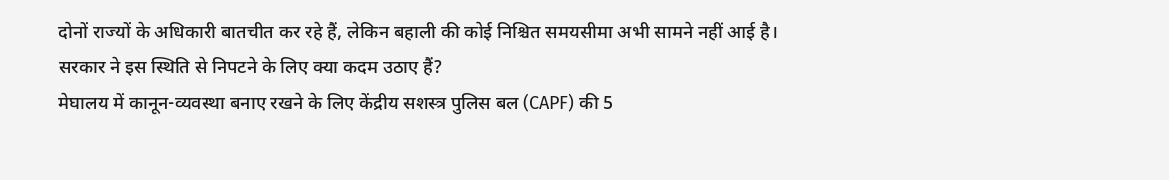दोनों राज्यों के अधिकारी बातचीत कर रहे हैं, लेकिन बहाली की कोई निश्चित समयसीमा अभी सामने नहीं आई है।
सरकार ने इस स्थिति से निपटने के लिए क्या कदम उठाए हैं?
मेघालय में कानून-व्यवस्था बनाए रखने के लिए केंद्रीय सशस्त्र पुलिस बल (CAPF) की 5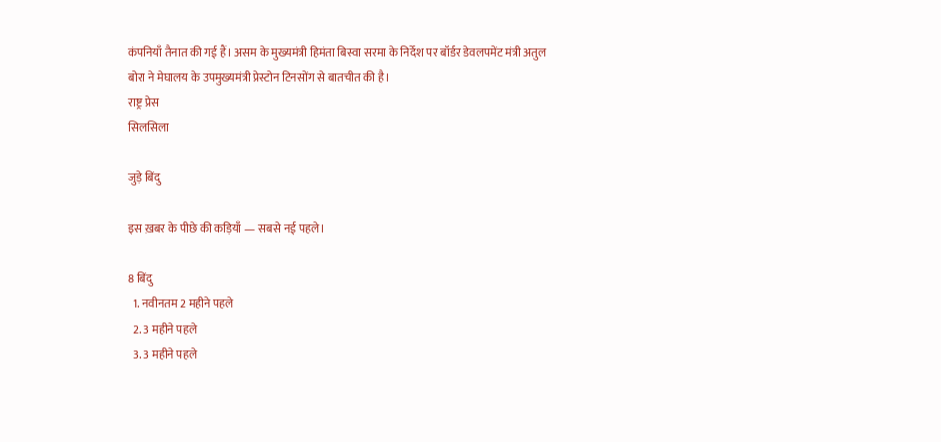कंपनियाँ तैनात की गई हैं। असम के मुख्यमंत्री हिमंता बिस्वा सरमा के निर्देश पर बॉर्डर डेवलपमेंट मंत्री अतुल बोरा ने मेघालय के उपमुख्यमंत्री प्रेस्टोन टिनसोंग से बातचीत की है।
राष्ट्र प्रेस
सिलसिला

जुड़े बिंदु

इस ख़बर के पीछे की कड़ियाँ — सबसे नई पहले।

8 बिंदु
  1. नवीनतम 2 महीने पहले
  2. 3 महीने पहले
  3. 3 महीने पहले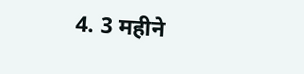4. 3 महीने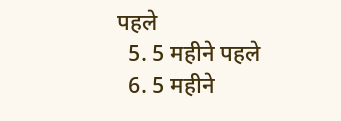पहले
  5. 5 महीने पहले
  6. 5 महीने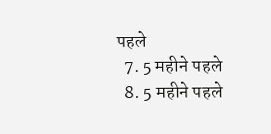पहले
  7. 5 महीने पहले
  8. 5 महीने पहले